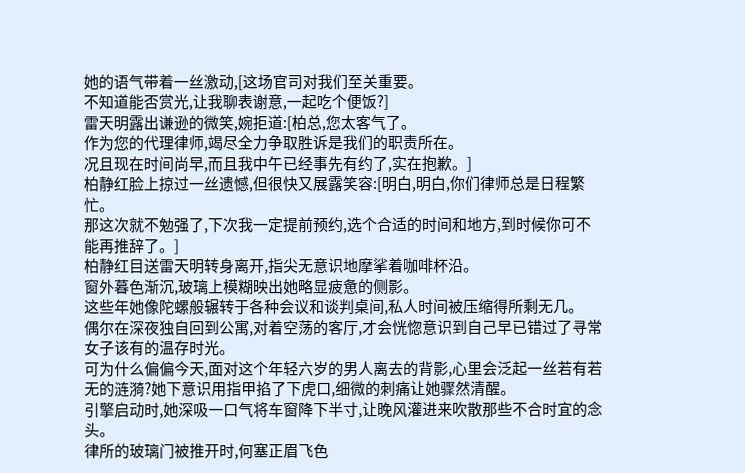她的语气带着一丝激动,[这场官司对我们至关重要。
不知道能否赏光,让我聊表谢意,一起吃个便饭?]
雷天明露出谦逊的微笑,婉拒道:[柏总,您太客气了。
作为您的代理律师,竭尽全力争取胜诉是我们的职责所在。
况且现在时间尚早,而且我中午已经事先有约了,实在抱歉。]
柏静红脸上掠过一丝遗憾,但很快又展露笑容:[明白,明白,你们律师总是日程繁忙。
那这次就不勉强了,下次我一定提前预约,选个合适的时间和地方,到时候你可不能再推辞了。]
柏静红目送雷天明转身离开,指尖无意识地摩挲着咖啡杯沿。
窗外暮色渐沉,玻璃上模糊映出她略显疲惫的侧影。
这些年她像陀螺般辗转于各种会议和谈判桌间,私人时间被压缩得所剩无几。
偶尔在深夜独自回到公寓,对着空荡的客厅,才会恍惚意识到自己早已错过了寻常女子该有的温存时光。
可为什么偏偏今天,面对这个年轻六岁的男人离去的背影,心里会泛起一丝若有若无的涟漪?她下意识用指甲掐了下虎口,细微的刺痛让她骤然清醒。
引擎启动时,她深吸一口气将车窗降下半寸,让晚风灌进来吹散那些不合时宜的念头。
律所的玻璃门被推开时,何塞正眉飞色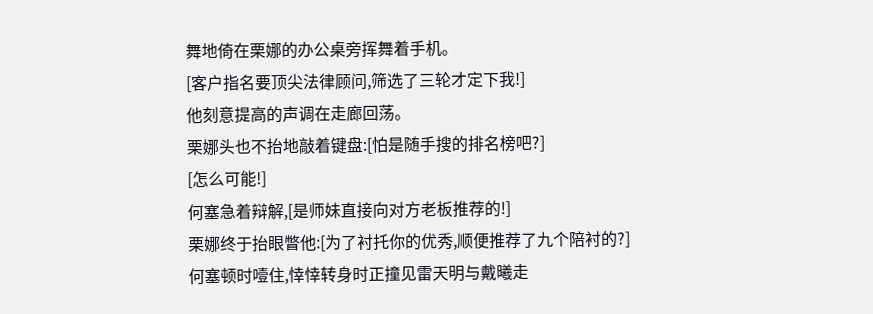舞地倚在栗娜的办公桌旁挥舞着手机。
[客户指名要顶尖法律顾问,筛选了三轮才定下我!]
他刻意提高的声调在走廊回荡。
栗娜头也不抬地敲着键盘:[怕是随手搜的排名榜吧?]
[怎么可能!]
何塞急着辩解,[是师妹直接向对方老板推荐的!]
栗娜终于抬眼瞥他:[为了衬托你的优秀,顺便推荐了九个陪衬的?]
何塞顿时噎住,悻悻转身时正撞见雷天明与戴曦走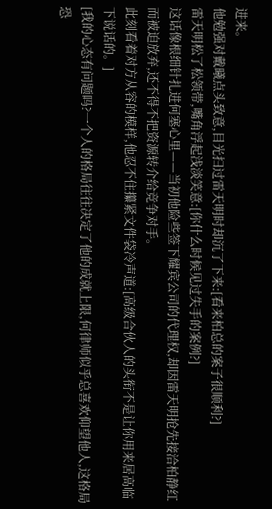进来。
他勉强对戴曦点头致意,目光扫过雷天明时却沉了下来:[看来柏总的案子很顺利?]
雷天明松了松领带,嘴角浮起浅淡笑意:[你什么时候见过失手的案例?]
这话像根细针扎进何塞心里——当初他险些签下耀宾公司的代理权,却因雷天明抢先接洽柏静红而被迫放弃,还不得不把资源转介给竞争对手。
此刻看着对方从容的模样,他忍不住攥紧文件袋冷声道:[高级合伙人的头衔不是让你用来居高临下说话的。]
[我的心态有问题吗?一个人的格局往往决定了他的成就上限,何律师似乎总喜欢仰望他人,这格局恐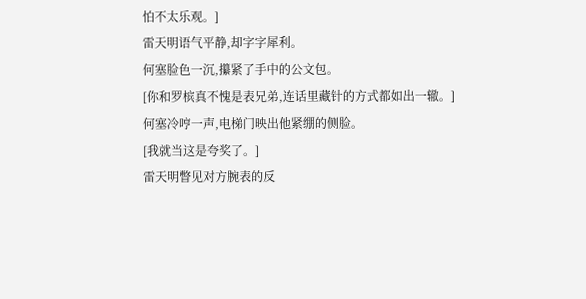怕不太乐观。]
雷天明语气平静,却字字犀利。
何塞脸色一沉,攥紧了手中的公文包。
[你和罗槟真不愧是表兄弟,连话里藏针的方式都如出一辙。]
何塞冷哼一声,电梯门映出他紧绷的侧脸。
[我就当这是夸奖了。]
雷天明瞥见对方腕表的反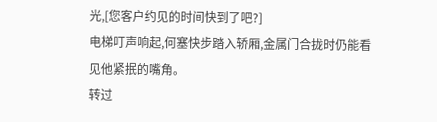光,[您客户约见的时间快到了吧?]
电梯叮声响起,何塞快步踏入轿厢,金属门合拢时仍能看见他紧抿的嘴角。
转过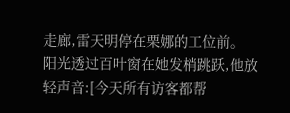走廊,雷天明停在栗娜的工位前。
阳光透过百叶窗在她发梢跳跃,他放轻声音:[今天所有访客都帮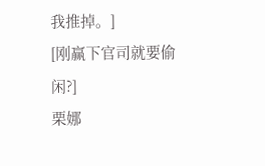我推掉。]
[刚赢下官司就要偷闲?]
栗娜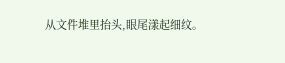从文件堆里抬头,眼尾漾起细纹。